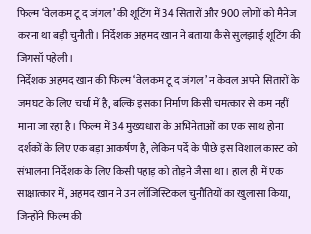फिल्म ‘वेलकम टू द जंगल’ की शूटिंग में 34 सितारों और 900 लोगों को मैनेज करना था बड़ी चुनौती। निर्देशक अहमद खान ने बताया कैसे सुलझाई शूटिंग की जिगसॉ पहेली।
निर्देशक अहमद खान की फिल्म ‘वेलकम टू द जंगल’ न केवल अपने सितारों के जमघट के लिए चर्चा में है, बल्कि इसका निर्माण किसी चमत्कार से कम नहीं माना जा रहा है। फिल्म में 34 मुख्यधारा के अभिनेताओं का एक साथ होना दर्शकों के लिए एक बड़ा आकर्षण है, लेकिन पर्दे के पीछे इस विशाल कास्ट को संभालना निर्देशक के लिए किसी पहाड़ को तोड़ने जैसा था। हाल ही में एक साक्षात्कार में, अहमद खान ने उन लॉजिस्टिकल चुनौतियों का खुलासा किया, जिन्होंने फिल्म की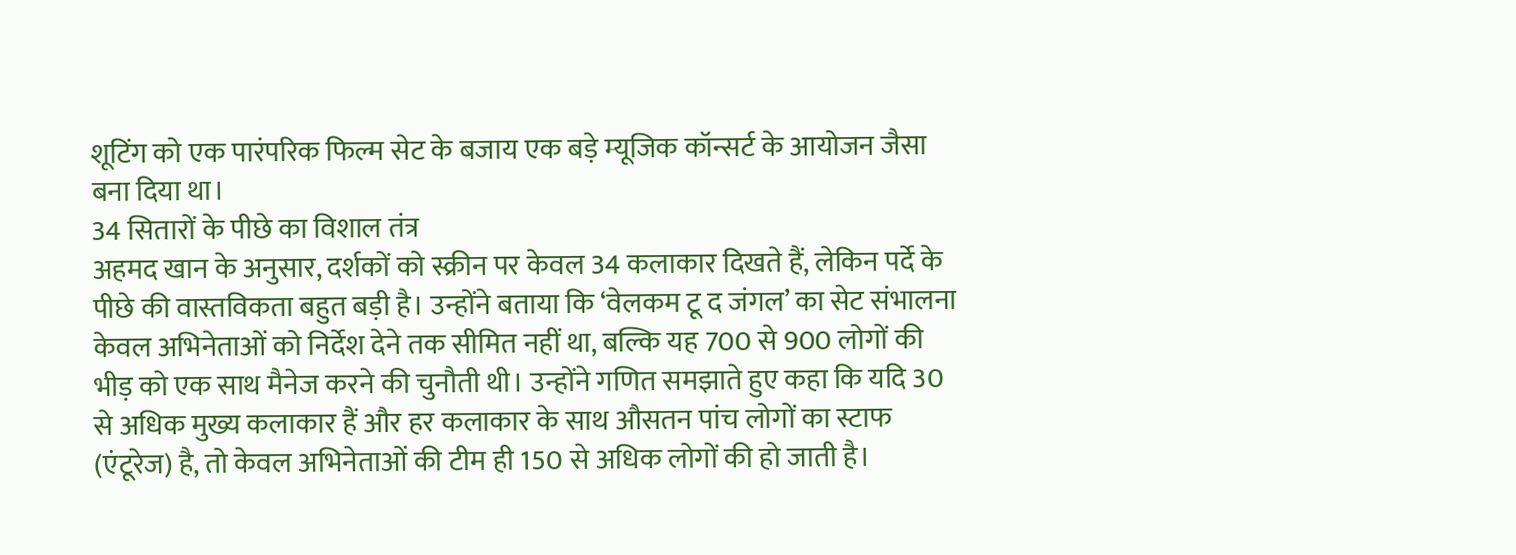शूटिंग को एक पारंपरिक फिल्म सेट के बजाय एक बड़े म्यूजिक कॉन्सर्ट के आयोजन जैसा बना दिया था।
34 सितारों के पीछे का विशाल तंत्र
अहमद खान के अनुसार, दर्शकों को स्क्रीन पर केवल 34 कलाकार दिखते हैं, लेकिन पर्दे के पीछे की वास्तविकता बहुत बड़ी है। उन्होंने बताया कि ‘वेलकम टू द जंगल’ का सेट संभालना केवल अभिनेताओं को निर्देश देने तक सीमित नहीं था, बल्कि यह 700 से 900 लोगों की भीड़ को एक साथ मैनेज करने की चुनौती थी। उन्होंने गणित समझाते हुए कहा कि यदि 30 से अधिक मुख्य कलाकार हैं और हर कलाकार के साथ औसतन पांच लोगों का स्टाफ (एंटूरेज) है, तो केवल अभिनेताओं की टीम ही 150 से अधिक लोगों की हो जाती है।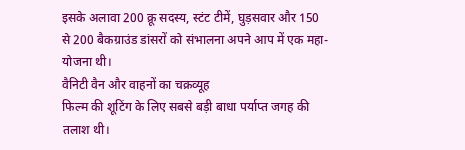इसके अलावा 200 क्रू सदस्य, स्टंट टीमें, घुड़सवार और 150 से 200 बैकग्राउंड डांसरों को संभालना अपने आप में एक महा-योजना थी।
वैनिटी वैन और वाहनों का चक्रव्यूह
फिल्म की शूटिंग के लिए सबसे बड़ी बाधा पर्याप्त जगह की तलाश थी।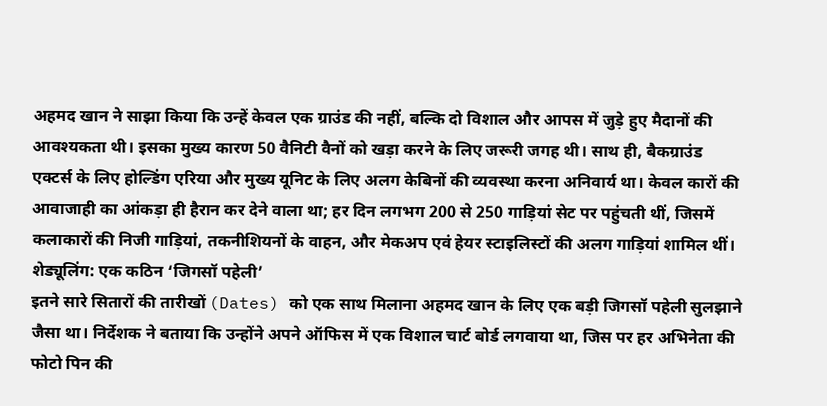अहमद खान ने साझा किया कि उन्हें केवल एक ग्राउंड की नहीं, बल्कि दो विशाल और आपस में जुड़े हुए मैदानों की आवश्यकता थी। इसका मुख्य कारण 50 वैनिटी वैनों को खड़ा करने के लिए जरूरी जगह थी। साथ ही, बैकग्राउंड एक्टर्स के लिए होल्डिंग एरिया और मुख्य यूनिट के लिए अलग केबिनों की व्यवस्था करना अनिवार्य था। केवल कारों की आवाजाही का आंकड़ा ही हैरान कर देने वाला था; हर दिन लगभग 200 से 250 गाड़ियां सेट पर पहुंचती थीं, जिसमें कलाकारों की निजी गाड़ियां, तकनीशियनों के वाहन, और मेकअप एवं हेयर स्टाइलिस्टों की अलग गाड़ियां शामिल थीं।
शेड्यूलिंग: एक कठिन ‘जिगसॉ पहेली’
इतने सारे सितारों की तारीखों (Dates) को एक साथ मिलाना अहमद खान के लिए एक बड़ी जिगसॉ पहेली सुलझाने जैसा था। निर्देशक ने बताया कि उन्होंने अपने ऑफिस में एक विशाल चार्ट बोर्ड लगवाया था, जिस पर हर अभिनेता की फोटो पिन की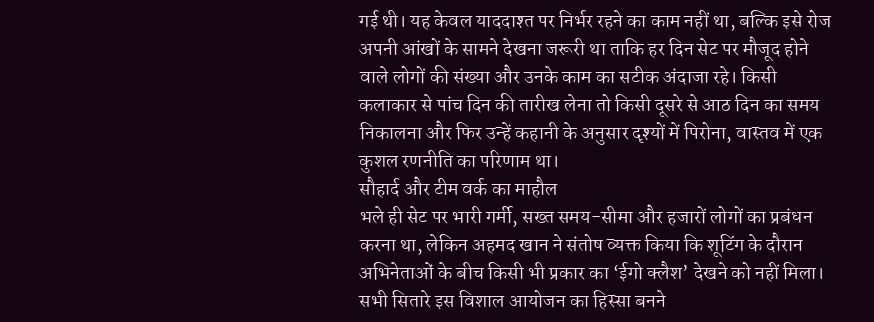गई थी। यह केवल याददाश्त पर निर्भर रहने का काम नहीं था, बल्कि इसे रोज अपनी आंखों के सामने देखना जरूरी था ताकि हर दिन सेट पर मौजूद होने वाले लोगों की संख्या और उनके काम का सटीक अंदाजा रहे। किसी कलाकार से पांच दिन की तारीख लेना तो किसी दूसरे से आठ दिन का समय निकालना और फिर उन्हें कहानी के अनुसार दृश्यों में पिरोना, वास्तव में एक कुशल रणनीति का परिणाम था।
सौहार्द और टीम वर्क का माहौल
भले ही सेट पर भारी गर्मी, सख्त समय-सीमा और हजारों लोगों का प्रबंधन करना था, लेकिन अहमद खान ने संतोष व्यक्त किया कि शूटिंग के दौरान अभिनेताओं के बीच किसी भी प्रकार का ‘ईगो क्लैश’ देखने को नहीं मिला। सभी सितारे इस विशाल आयोजन का हिस्सा बनने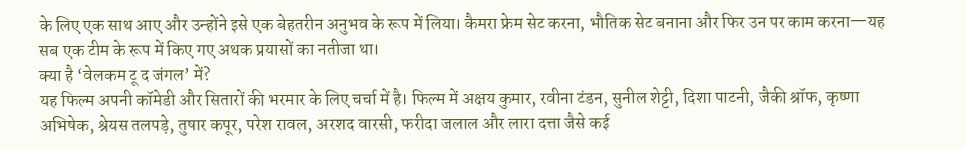के लिए एक साथ आए और उन्होंने इसे एक बेहतरीन अनुभव के रूप में लिया। कैमरा फ्रेम सेट करना, भौतिक सेट बनाना और फिर उन पर काम करना—यह सब एक टीम के रूप में किए गए अथक प्रयासों का नतीजा था।
क्या है ‘वेलकम टू द जंगल’ में?
यह फिल्म अपनी कॉमेडी और सितारों की भरमार के लिए चर्चा में है। फिल्म में अक्षय कुमार, रवीना टंडन, सुनील शेट्टी, दिशा पाटनी, जैकी श्रॉफ, कृष्णा अभिषेक, श्रेयस तलपड़े, तुषार कपूर, परेश रावल, अरशद वारसी, फरीदा जलाल और लारा दत्ता जैसे कई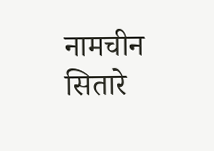नामचीन सितारे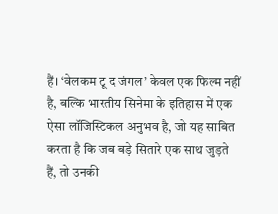हैं। ‘वेलकम टू द जंगल’ केवल एक फिल्म नहीं है, बल्कि भारतीय सिनेमा के इतिहास में एक ऐसा लॉजिस्टिकल अनुभव है, जो यह साबित करता है कि जब बड़े सितारे एक साथ जुड़ते हैं, तो उनकी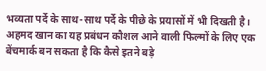भव्यता पर्दे के साथ-साथ पर्दे के पीछे के प्रयासों में भी दिखती है। अहमद खान का यह प्रबंधन कौशल आने वाली फिल्मों के लिए एक बेंचमार्क बन सकता है कि कैसे इतने बड़े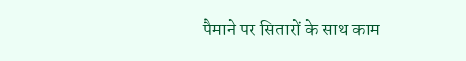पैमाने पर सितारों के साथ काम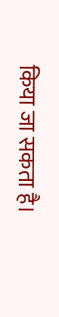किया जा सकता है।